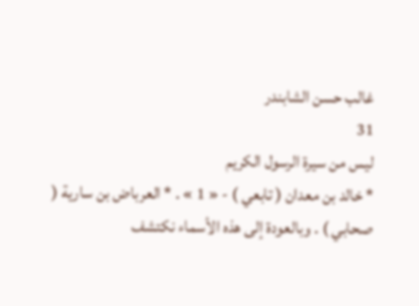غالب حسن الشابندر
31
ليس من سيرة الرسول الكريم
* خالد بن معدان ( تابعي ) - « 1 » . * العرباض بن سارية ( صحابي ) . وبالعودة إلى هذه الأسماء نكتشف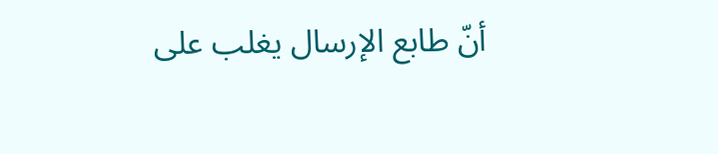أنّ طابع الإرسال يغلب على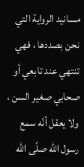مسانيد الرواية التي نحن بصددها ، فهي تنتهي عند تابعي أو صحابي صغير السن ، ولا يعقل أنّه سمع رسول الله صلّى اللّه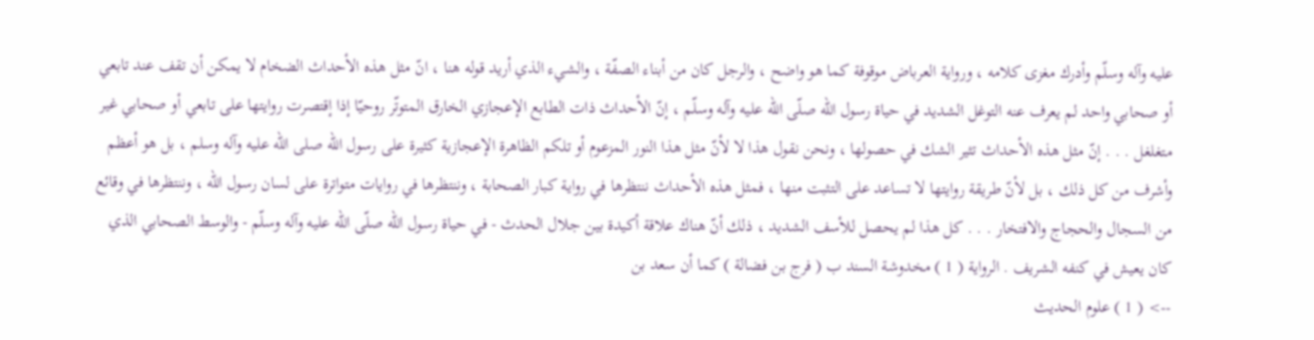عليه وآله وسلّم وأدرك مغزى كلامه ، ورواية العرباض موقوفة كما هو واضح ، والرجل كان من أبناء الصفّة ، والشيء الذي أريد قوله هنا ، انّ مثل هذه الأحداث الضخام لا يمكن أن تقف عند تابعي أو صحابي واحد لم يعرف عنه التوغل الشديد في حياة رسول الله صلّى اللّه عليه وآله وسلّم ، إنّ الأحداث ذات الطابع الإعجازي الخارق المتوتّر روحيّا إذا إقتصرت روايتها على تابعي أو صحابي غير متغلغل . . . إنّ مثل هذه الأحداث تثير الشك في حصولها ، ونحن نقول هذا لا لأنّ مثل هذا النور المزعوم أو تلكم الظاهرة الإعجازية كثيرة على رسول الله صلى الله عليه وآله وسلم ، بل هو أعظم وأشرف من كل ذلك ، بل لأنّ طريقة روايتها لا تساعد على التثبت منها ، فمثل هذه الأحداث ننتظرها في رواية كبار الصحابة ، وننتظرها في روايات متواترة على لسان رسول الله ، وننتظرها في وقائع من السجال والحجاج والافتخار . . . كل هذا لم يحصل للأسف الشديد ، ذلك أنّ هناك علاقة أكيدة بين جلال الحدث - في حياة رسول الله صلّى اللّه عليه وآله وسلّم - والوسط الصحابي الذي كان يعيش في كنفه الشريف . الرواية ( 1 ) مخدوشة السند ب ( فرج بن فضالة ) كما أن سعد بن
--> ( 1 ) علوم الحديث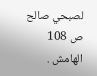لصبحي صالح ص 108 الهامش .